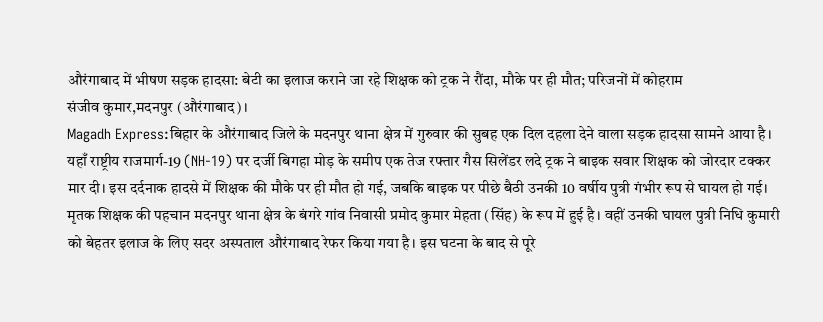औरंगाबाद में भीषण सड़क हादसा: बेटी का इलाज कराने जा रहे शिक्षक को ट्रक ने रौंदा, मौके पर ही मौत; परिजनों में कोहराम
संजीव कुमार,मदनपुर (औरंगाबाद)।
Magadh Express:बिहार के औरंगाबाद जिले के मदनपुर थाना क्षेत्र में गुरुवार की सुबह एक दिल दहला देने वाला सड़क हादसा सामने आया है। यहाँ राष्ट्रीय राजमार्ग-19 (NH-19) पर दर्जी बिगहा मोड़ के समीप एक तेज रफ्तार गैस सिलेंडर लदे ट्रक ने बाइक सवार शिक्षक को जोरदार टक्कर मार दी। इस दर्दनाक हादसे में शिक्षक की मौके पर ही मौत हो गई, जबकि बाइक पर पीछे बैठी उनकी 10 वर्षीय पुत्री गंभीर रूप से घायल हो गई।
मृतक शिक्षक की पहचान मदनपुर थाना क्षेत्र के बंगरे गांव निवासी प्रमोद कुमार मेहता (सिंह) के रूप में हुई है। वहीं उनकी घायल पुत्री निधि कुमारी को बेहतर इलाज के लिए सदर अस्पताल औरंगाबाद रेफर किया गया है। इस घटना के बाद से पूरे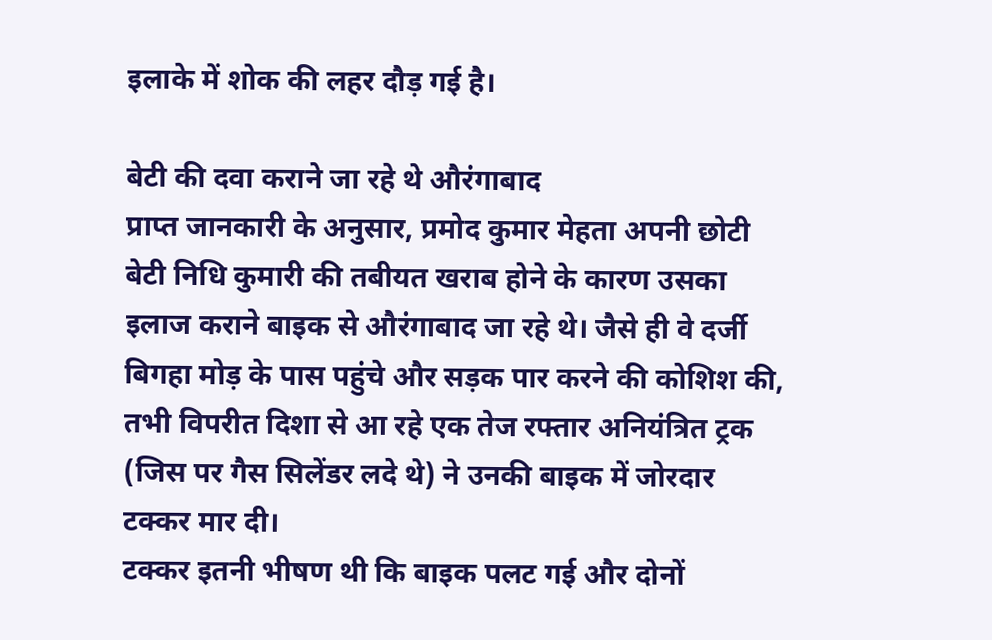इलाके में शोक की लहर दौड़ गई है।

बेटी की दवा कराने जा रहे थे औरंगाबाद
प्राप्त जानकारी के अनुसार, प्रमोद कुमार मेहता अपनी छोटी बेटी निधि कुमारी की तबीयत खराब होने के कारण उसका इलाज कराने बाइक से औरंगाबाद जा रहे थे। जैसे ही वे दर्जी बिगहा मोड़ के पास पहुंचे और सड़क पार करने की कोशिश की, तभी विपरीत दिशा से आ रहे एक तेज रफ्तार अनियंत्रित ट्रक (जिस पर गैस सिलेंडर लदे थे) ने उनकी बाइक में जोरदार टक्कर मार दी।
टक्कर इतनी भीषण थी कि बाइक पलट गई और दोनों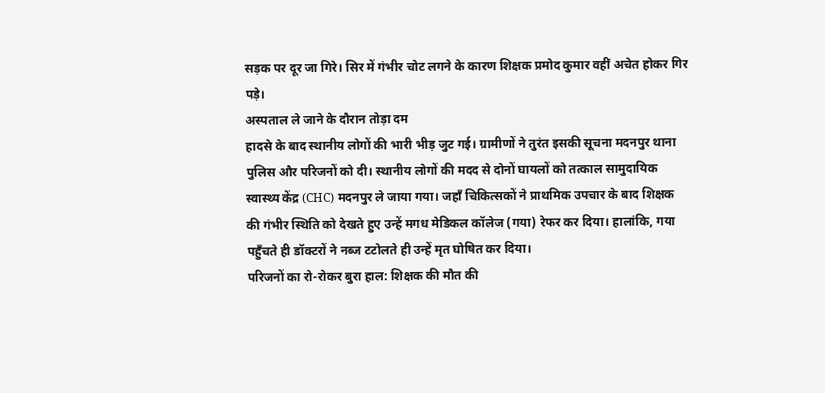सड़क पर दूर जा गिरे। सिर में गंभीर चोट लगने के कारण शिक्षक प्रमोद कुमार वहीं अचेत होकर गिर पड़े।
अस्पताल ले जाने के दौरान तोड़ा दम
हादसे के बाद स्थानीय लोगों की भारी भीड़ जुट गई। ग्रामीणों ने तुरंत इसकी सूचना मदनपुर थाना पुलिस और परिजनों को दी। स्थानीय लोगों की मदद से दोनों घायलों को तत्काल सामुदायिक स्वास्थ्य केंद्र (CHC) मदनपुर ले जाया गया। जहाँ चिकित्सकों ने प्राथमिक उपचार के बाद शिक्षक की गंभीर स्थिति को देखते हुए उन्हें मगध मेडिकल कॉलेज (गया) रेफर कर दिया। हालांकि, गया पहुँचते ही डॉक्टरों ने नब्ज टटोलते ही उन्हें मृत घोषित कर दिया।
परिजनों का रो-रोकर बुरा हाल: शिक्षक की मौत की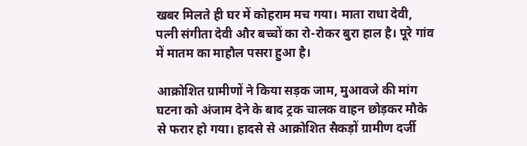खबर मिलते ही घर में कोहराम मच गया। माता राधा देवी, पत्नी संगीता देवी और बच्चों का रो-रोकर बुरा हाल है। पूरे गांव में मातम का माहौल पसरा हुआ है।

आक्रोशित ग्रामीणों ने किया सड़क जाम, मुआवजे की मांग
घटना को अंजाम देने के बाद ट्रक चालक वाहन छोड़कर मौके से फरार हो गया। हादसे से आक्रोशित सैकड़ों ग्रामीण दर्जी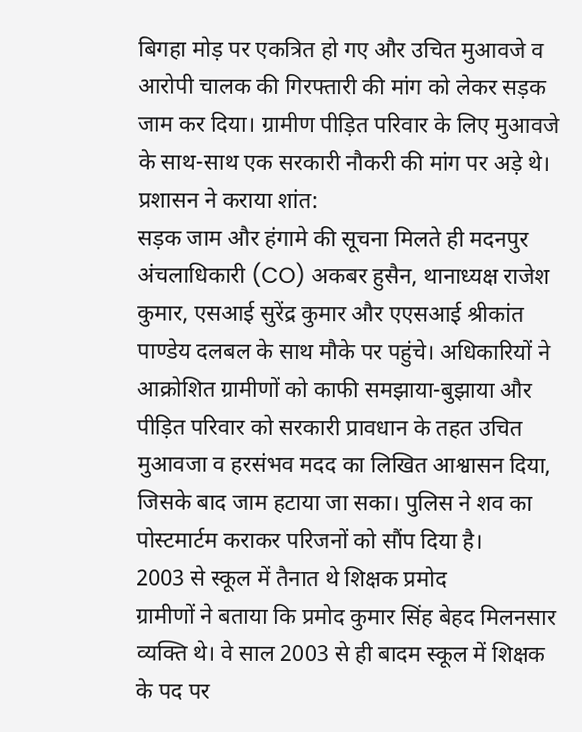बिगहा मोड़ पर एकत्रित हो गए और उचित मुआवजे व आरोपी चालक की गिरफ्तारी की मांग को लेकर सड़क जाम कर दिया। ग्रामीण पीड़ित परिवार के लिए मुआवजे के साथ-साथ एक सरकारी नौकरी की मांग पर अड़े थे।
प्रशासन ने कराया शांत:
सड़क जाम और हंगामे की सूचना मिलते ही मदनपुर अंचलाधिकारी (CO) अकबर हुसैन, थानाध्यक्ष राजेश कुमार, एसआई सुरेंद्र कुमार और एएसआई श्रीकांत पाण्डेय दलबल के साथ मौके पर पहुंचे। अधिकारियों ने आक्रोशित ग्रामीणों को काफी समझाया-बुझाया और पीड़ित परिवार को सरकारी प्रावधान के तहत उचित मुआवजा व हरसंभव मदद का लिखित आश्वासन दिया, जिसके बाद जाम हटाया जा सका। पुलिस ने शव का पोस्टमार्टम कराकर परिजनों को सौंप दिया है।
2003 से स्कूल में तैनात थे शिक्षक प्रमोद
ग्रामीणों ने बताया कि प्रमोद कुमार सिंह बेहद मिलनसार व्यक्ति थे। वे साल 2003 से ही बादम स्कूल में शिक्षक के पद पर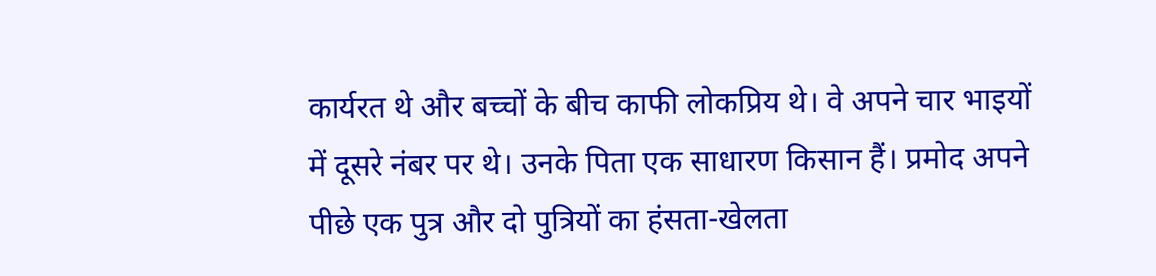कार्यरत थे और बच्चों के बीच काफी लोकप्रिय थे। वे अपने चार भाइयों में दूसरे नंबर पर थे। उनके पिता एक साधारण किसान हैं। प्रमोद अपने पीछे एक पुत्र और दो पुत्रियों का हंसता-खेलता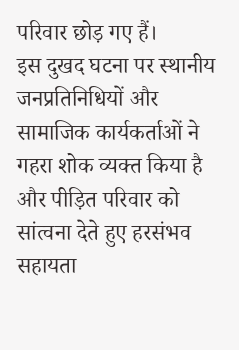परिवार छोड़ गए हैं।
इस दुखद घटना पर स्थानीय जनप्रतिनिधियों और सामाजिक कार्यकर्ताओं ने गहरा शोक व्यक्त किया है और पीड़ित परिवार को सांत्वना देते हुए हरसंभव सहायता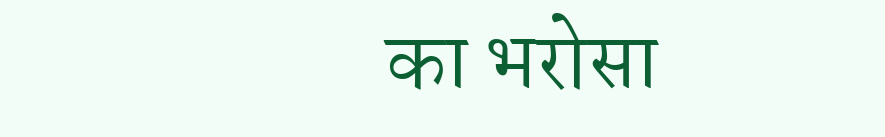का भरोसा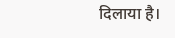दिलाया है।